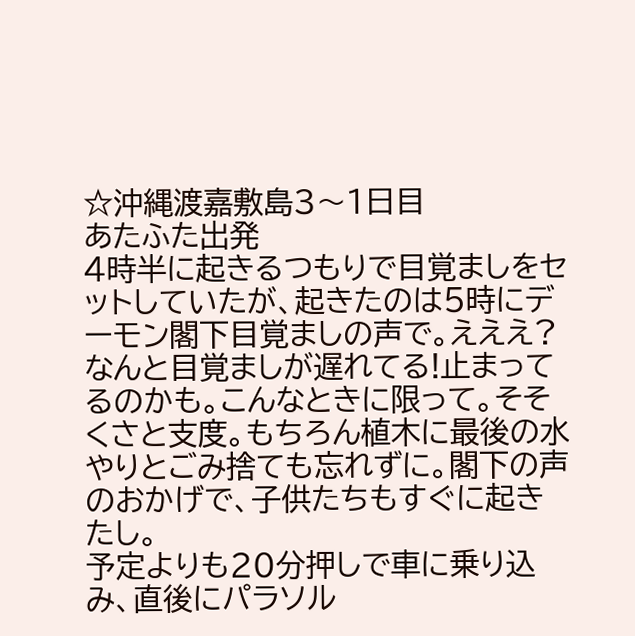☆沖縄渡嘉敷島3〜1日目
あたふた出発
4時半に起きるつもりで目覚ましをセットしていたが、起きたのは5時にデーモン閣下目覚ましの声で。えええ?なんと目覚ましが遅れてる!止まってるのかも。こんなときに限って。そそくさと支度。もちろん植木に最後の水やりとごみ捨ても忘れずに。閣下の声のおかげで、子供たちもすぐに起きたし。
予定よりも20分押しで車に乗り込み、直後にパラソル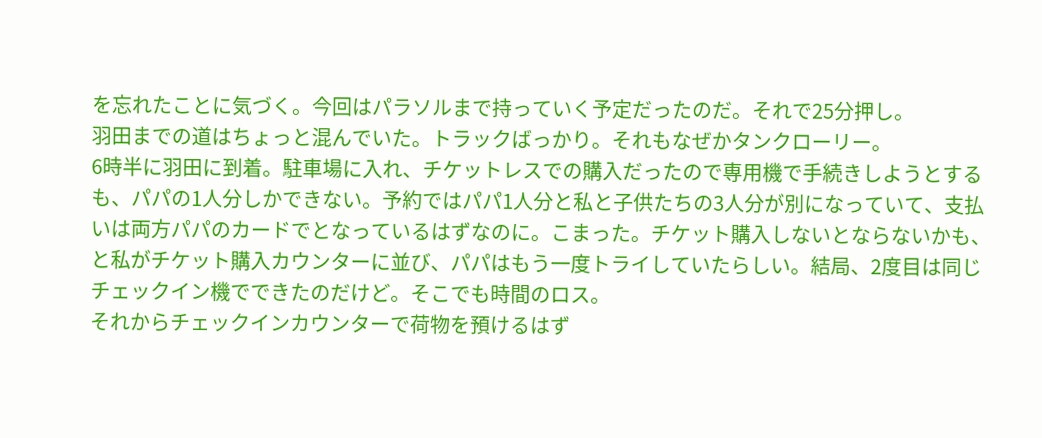を忘れたことに気づく。今回はパラソルまで持っていく予定だったのだ。それで25分押し。
羽田までの道はちょっと混んでいた。トラックばっかり。それもなぜかタンクローリー。
6時半に羽田に到着。駐車場に入れ、チケットレスでの購入だったので専用機で手続きしようとするも、パパの1人分しかできない。予約ではパパ1人分と私と子供たちの3人分が別になっていて、支払いは両方パパのカードでとなっているはずなのに。こまった。チケット購入しないとならないかも、と私がチケット購入カウンターに並び、パパはもう一度トライしていたらしい。結局、2度目は同じチェックイン機でできたのだけど。そこでも時間のロス。
それからチェックインカウンターで荷物を預けるはず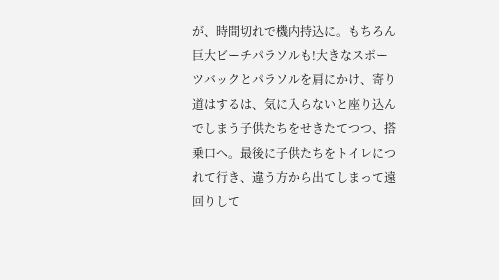が、時間切れで機内持込に。もちろん巨大ビーチパラソルも!大きなスポーツバックとパラソルを肩にかけ、寄り道はするは、気に入らないと座り込んでしまう子供たちをせきたてつつ、搭乗口へ。最後に子供たちをトイレにつれて行き、違う方から出てしまって遠回りして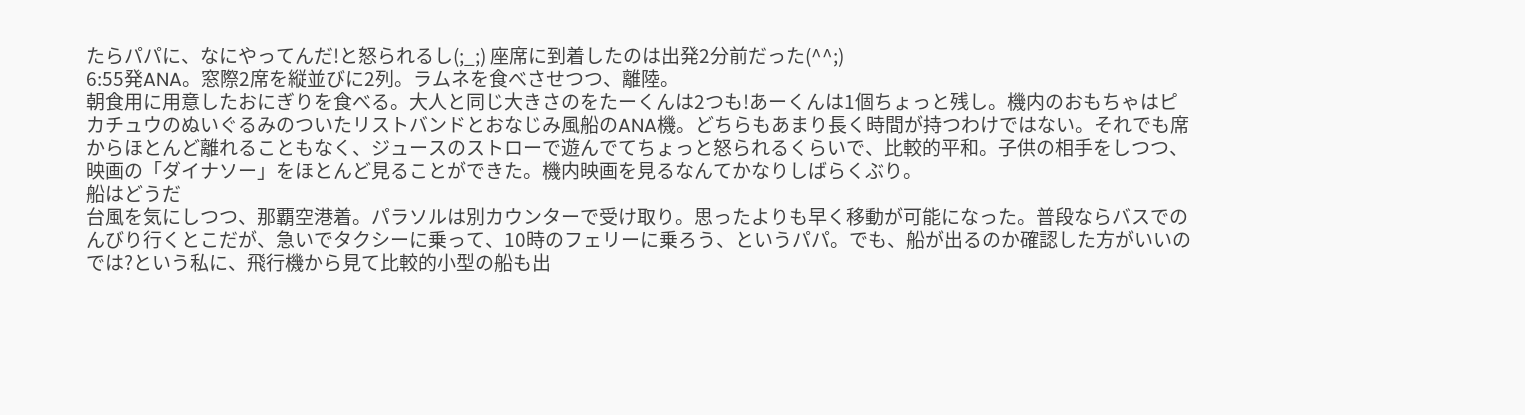たらパパに、なにやってんだ!と怒られるし(;_;) 座席に到着したのは出発2分前だった(^^;)
6:55発ANA。窓際2席を縦並びに2列。ラムネを食べさせつつ、離陸。
朝食用に用意したおにぎりを食べる。大人と同じ大きさのをたーくんは2つも!あーくんは1個ちょっと残し。機内のおもちゃはピカチュウのぬいぐるみのついたリストバンドとおなじみ風船のANA機。どちらもあまり長く時間が持つわけではない。それでも席からほとんど離れることもなく、ジュースのストローで遊んでてちょっと怒られるくらいで、比較的平和。子供の相手をしつつ、映画の「ダイナソー」をほとんど見ることができた。機内映画を見るなんてかなりしばらくぶり。
船はどうだ
台風を気にしつつ、那覇空港着。パラソルは別カウンターで受け取り。思ったよりも早く移動が可能になった。普段ならバスでのんびり行くとこだが、急いでタクシーに乗って、10時のフェリーに乗ろう、というパパ。でも、船が出るのか確認した方がいいのでは?という私に、飛行機から見て比較的小型の船も出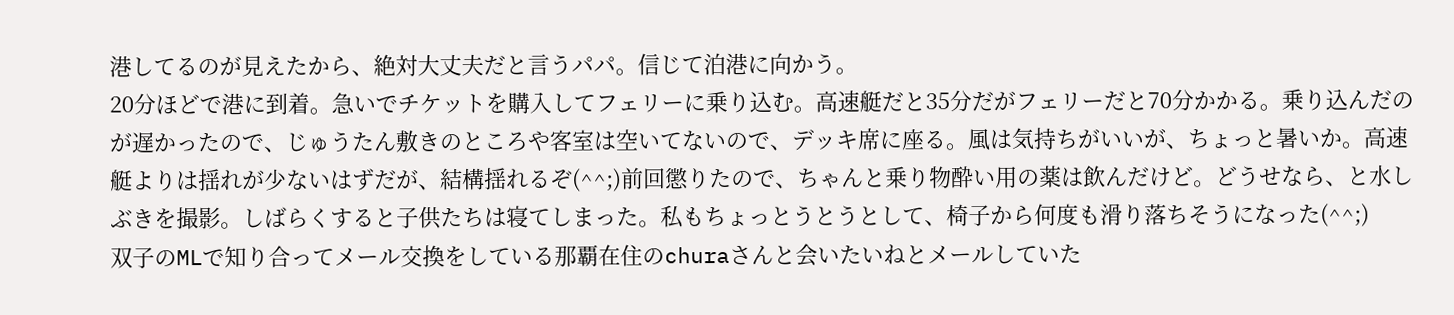港してるのが見えたから、絶対大丈夫だと言うパパ。信じて泊港に向かう。
20分ほどで港に到着。急いでチケットを購入してフェリーに乗り込む。高速艇だと35分だがフェリーだと70分かかる。乗り込んだのが遅かったので、じゅうたん敷きのところや客室は空いてないので、デッキ席に座る。風は気持ちがいいが、ちょっと暑いか。高速艇よりは揺れが少ないはずだが、結構揺れるぞ(^^;)前回懲りたので、ちゃんと乗り物酔い用の薬は飲んだけど。どうせなら、と水しぶきを撮影。しばらくすると子供たちは寝てしまった。私もちょっとうとうとして、椅子から何度も滑り落ちそうになった(^^;)
双子のMLで知り合ってメール交換をしている那覇在住のchuraさんと会いたいねとメールしていた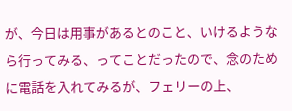が、今日は用事があるとのこと、いけるようなら行ってみる、ってことだったので、念のために電話を入れてみるが、フェリーの上、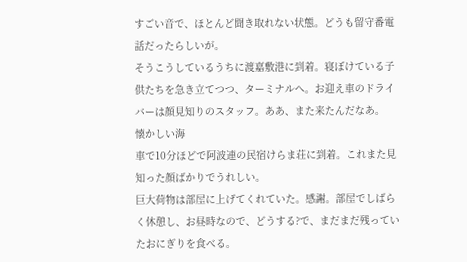すごい音で、ほとんど聞き取れない状態。どうも留守番電話だったらしいが。
そうこうしているうちに渡嘉敷港に到着。寝ぼけている子供たちを急き立てつつ、ターミナルへ。お迎え車のドライバーは顔見知りのスタッフ。ああ、また来たんだなあ。
懐かしい海
車で10分ほどで阿波連の民宿けらま荘に到着。これまた見知った顔ばかりでうれしい。
巨大荷物は部屋に上げてくれていた。感謝。部屋でしばらく休憩し、お昼時なので、どうする?で、まだまだ残っていたおにぎりを食べる。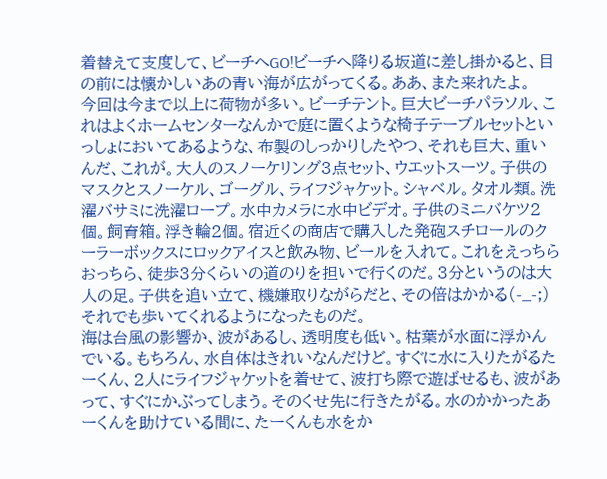着替えて支度して、ビーチへGO!ビーチへ降りる坂道に差し掛かると、目の前には懐かしいあの青い海が広がってくる。ああ、また来れたよ。
今回は今まで以上に荷物が多い。ビーチテント。巨大ビーチパラソル、これはよくホームセンターなんかで庭に置くような椅子テーブルセットといっしょにおいてあるような、布製のしっかりしたやつ、それも巨大、重いんだ、これが。大人のスノーケリング3点セット、ウエットスーツ。子供のマスクとスノーケル、ゴーグル、ライフジャケット。シャベル。タオル類。洗濯バサミに洗濯ロープ。水中カメラに水中ビデオ。子供のミニバケツ2個。飼育箱。浮き輪2個。宿近くの商店で購入した発砲スチロールのクーラーボックスにロックアイスと飲み物、ビールを入れて。これをえっちらおっちら、徒歩3分くらいの道のりを担いで行くのだ。3分というのは大人の足。子供を追い立て、機嫌取りながらだと、その倍はかかる(-_-;) それでも歩いてくれるようになったものだ。
海は台風の影響か、波があるし、透明度も低い。枯葉が水面に浮かんでいる。もちろん、水自体はきれいなんだけど。すぐに水に入りたがるたーくん、2人にライフジャケットを着せて、波打ち際で遊ばせるも、波があって、すぐにかぶってしまう。そのくせ先に行きたがる。水のかかったあーくんを助けている間に、たーくんも水をか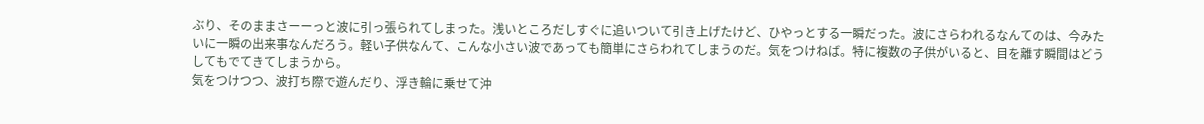ぶり、そのままさーーっと波に引っ張られてしまった。浅いところだしすぐに追いついて引き上げたけど、ひやっとする一瞬だった。波にさらわれるなんてのは、今みたいに一瞬の出来事なんだろう。軽い子供なんて、こんな小さい波であっても簡単にさらわれてしまうのだ。気をつけねば。特に複数の子供がいると、目を離す瞬間はどうしてもでてきてしまうから。
気をつけつつ、波打ち際で遊んだり、浮き輪に乗せて沖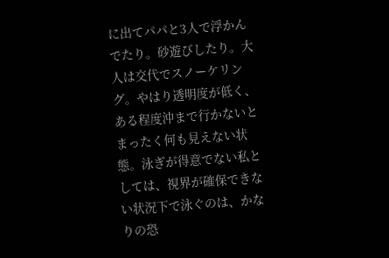に出てパパと3人で浮かんでたり。砂遊びしたり。大人は交代でスノーケリング。やはり透明度が低く、ある程度沖まで行かないとまったく何も見えない状態。泳ぎが得意でない私としては、視界が確保できない状況下で泳ぐのは、かなりの恐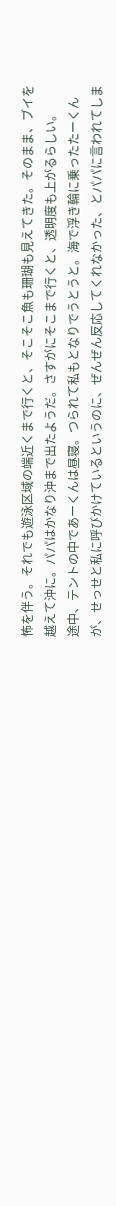怖を伴う。それでも遊泳区域の端近くまで行くと、そこそこ魚も珊瑚も見えてきた。そのまま、ブイを越えて沖に。パパはかなり沖まで出たようだ。さすがにそこまで行くと、透明度も上がるらしい。
途中、テントの中であーくんは昼寝。つられて私もとなりでうとうと。海で浮き輪に乗ったたーくんが、せっせと私に呼びかけているというのに、ぜんぜん反応してくれなかった、とパパに言われてしま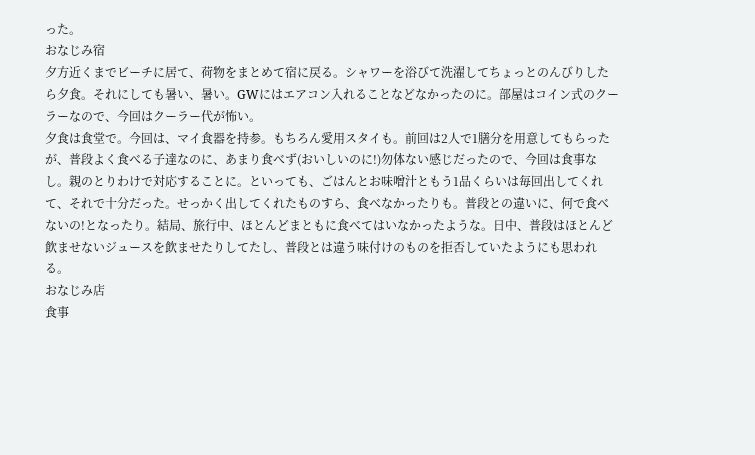った。
おなじみ宿
夕方近くまでビーチに居て、荷物をまとめて宿に戻る。シャワーを浴びて洗濯してちょっとのんびりしたら夕食。それにしても暑い、暑い。GWにはエアコン入れることなどなかったのに。部屋はコイン式のクーラーなので、今回はクーラー代が怖い。
夕食は食堂で。今回は、マイ食器を持参。もちろん愛用スタイも。前回は2人で1膳分を用意してもらったが、普段よく食べる子達なのに、あまり食べず(おいしいのに!)勿体ない感じだったので、今回は食事なし。親のとりわけで対応することに。といっても、ごはんとお味噌汁ともう1品くらいは毎回出してくれて、それで十分だった。せっかく出してくれたものすら、食べなかったりも。普段との違いに、何で食べないの!となったり。結局、旅行中、ほとんどまともに食べてはいなかったような。日中、普段はほとんど飲ませないジュースを飲ませたりしてたし、普段とは違う味付けのものを拒否していたようにも思われる。
おなじみ店
食事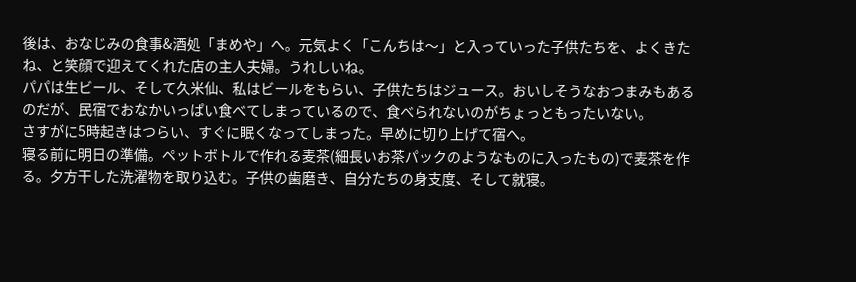後は、おなじみの食事&酒処「まめや」へ。元気よく「こんちは〜」と入っていった子供たちを、よくきたね、と笑顔で迎えてくれた店の主人夫婦。うれしいね。
パパは生ビール、そして久米仙、私はビールをもらい、子供たちはジュース。おいしそうなおつまみもあるのだが、民宿でおなかいっぱい食べてしまっているので、食べられないのがちょっともったいない。
さすがに5時起きはつらい、すぐに眠くなってしまった。早めに切り上げて宿へ。
寝る前に明日の準備。ペットボトルで作れる麦茶(細長いお茶パックのようなものに入ったもの)で麦茶を作る。夕方干した洗濯物を取り込む。子供の歯磨き、自分たちの身支度、そして就寝。